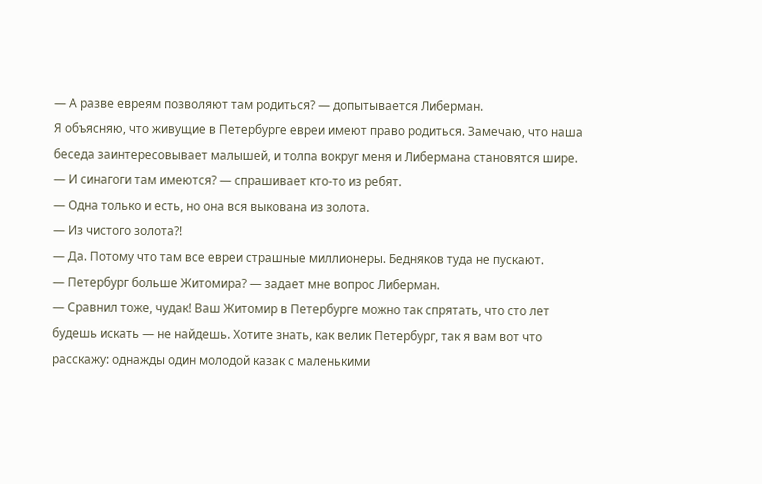— А разве евреям позволяют там родиться? — допытывается Либерман.
Я объясняю, что живущие в Петербурге евреи имеют право родиться. Замечаю, что наша беседа заинтересовывает малышей, и толпа вокруг меня и Либермана становятся шире.
— И синагоги там имеются? — спрашивает кто-то из ребят.
— Одна только и есть, но она вся выкована из золота.
— Из чистого золота?!
— Да. Потому что там все евреи страшные миллионеры. Бедняков туда не пускают.
— Петербург больше Житомира? — задает мне вопрос Либерман.
— Сравнил тоже, чудак! Ваш Житомир в Петербурге можно так спрятать, что сто лет будешь искать — не найдешь. Хотите знать, как велик Петербург, так я вам вот что расскажу: однажды один молодой казак с маленькими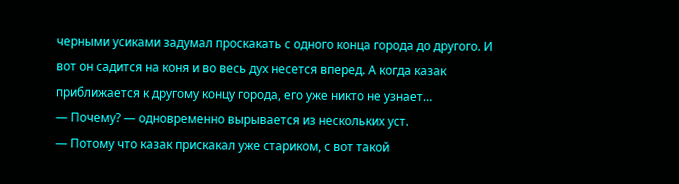черными усиками задумал проскакать с одного конца города до другого. И вот он садится на коня и во весь дух несется вперед. А когда казак приближается к другому концу города, его уже никто не узнает…
— Почему? — одновременно вырывается из нескольких уст.
— Потому что казак прискакал уже стариком, с вот такой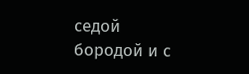седой бородой и с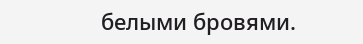белыми бровями.